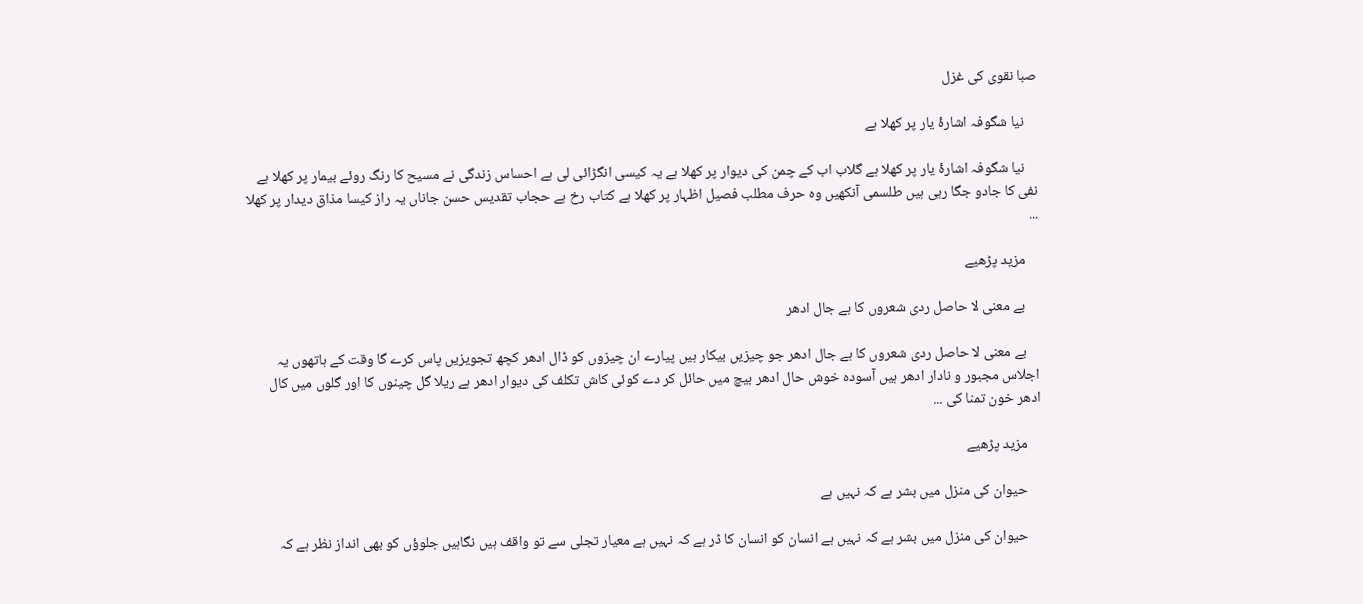صبا نقوی کی غزل

    نیا شگوفہ اشارۂ یار پر کھلا ہے

    نیا شگوفہ اشارۂ یار پر کھلا ہے گلاب اب کے چمن کی دیوار پر کھلا ہے یہ کیسی انگڑائی لی ہے احساس زندگی نے مسیح کا رنگ روئے بیمار پر کھلا ہے نفی کا جادو جگا رہی ہیں طلسمی آنکھیں وہ حرف مطلب فصیل اظہار پر کھلا ہے کتاب رخ ہے حجاب تقدیس حسن جاناں یہ راز کیسا مذاق دیدار پر کھلا ...

    مزید پڑھیے

    بے معنی لا حاصل ردی شعروں کا ہے جال ادھر

    بے معنی لا حاصل ردی شعروں کا ہے جال ادھر جو چیزیں بیکار ہیں پیارے ان چیزوں کو ڈال ادھر کچھ تجویزیں پاس کرے گا وقت کے ہاتھوں یہ اجلاس مجبور و نادار ادھر ہیں آسودہ خوش حال ادھر بیچ میں حائل کر دے کوئی کاش تکلف کی دیوار ادھر ہے ریلا گل چینوں کا اور گلوں میں کال ادھر خون تمنا کی ...

    مزید پڑھیے

    حیوان کی منزل میں بشر ہے کہ نہیں ہے

    حیوان کی منزل میں بشر ہے کہ نہیں ہے انسان کو انسان کا ڈر ہے کہ نہیں ہے معیار تجلی سے تو واقف ہیں نگاہیں جلوؤں کو بھی انداز نظر ہے کہ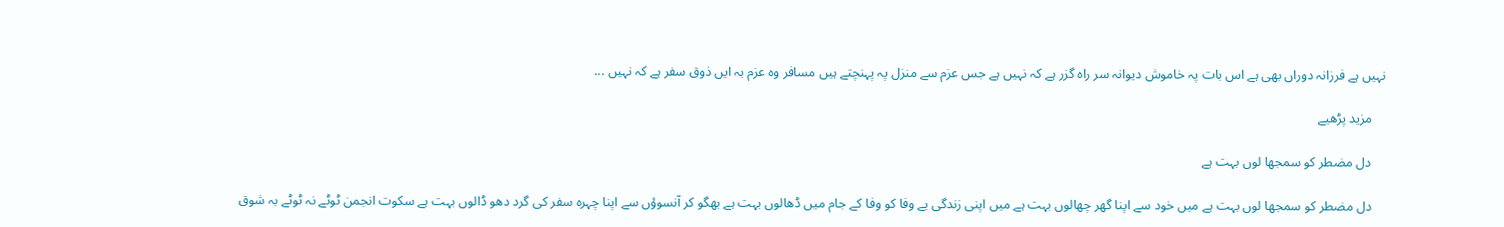نہیں ہے فرزانہ دوراں بھی ہے اس بات پہ خاموش دیوانہ سر راہ گزر ہے کہ نہیں ہے جس عزم سے منزل پہ پہنچتے ہیں مسافر وہ عزم بہ ایں ذوق سفر ہے کہ نہیں ...

    مزید پڑھیے

    دل مضطر کو سمجھا لوں بہت ہے

    دل مضطر کو سمجھا لوں بہت ہے میں خود سے اپنا گھر چھالوں بہت ہے میں اپنی زندگی بے وفا کو وفا کے جام میں ڈھالوں بہت ہے بھگو کر آنسوؤں سے اپنا چہرہ سفر کی گرد دھو ڈالوں بہت ہے سکوت انجمن ٹوٹے نہ ٹوٹے بہ شوق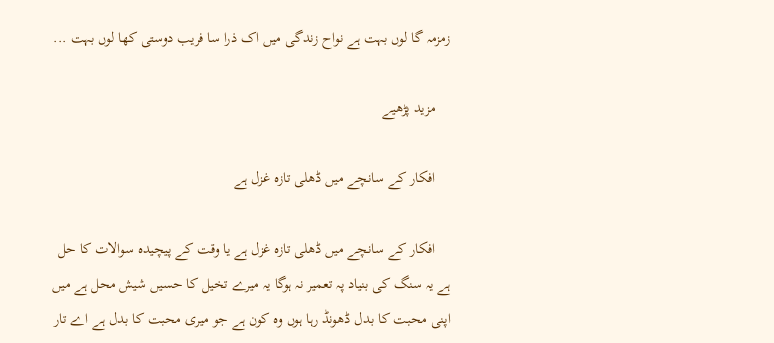زمزمہ گا لوں بہت ہے نواح زندگی میں اک ذرا سا فریب دوستی کھا لوں بہت ...

    مزید پڑھیے

    افکار کے سانچے میں ڈھلی تازہ غزل ہے

    افکار کے سانچے میں ڈھلی تازہ غزل ہے یا وقت کے پیچیدہ سوالات کا حل ہے یہ سنگ کی بنیاد پہ تعمیر نہ ہوگا یہ میرے تخیل کا حسیں شیش محل ہے میں اپنی محبت کا بدل ڈھونڈ رہا ہوں وہ کون ہے جو میری محبت کا بدل ہے اے تار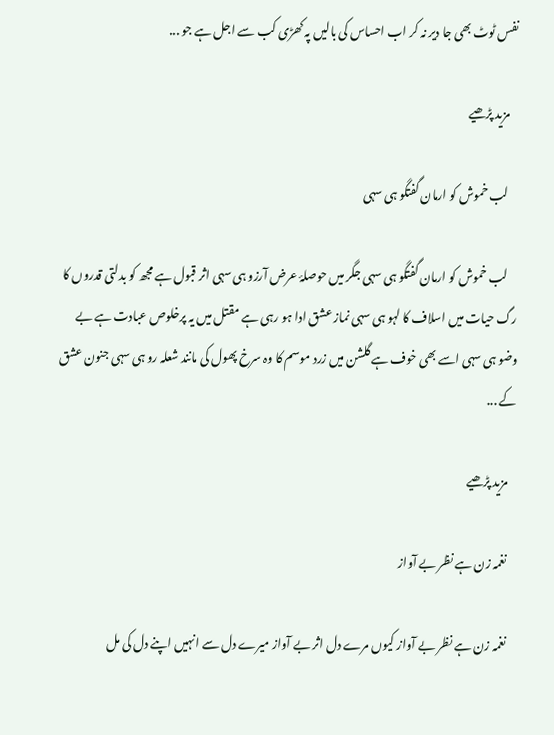نفس ٹوٹ بھی جا دیر نہ کر اب احساس کی بالیں پہ کھڑی کب سے اجل ہے جو ...

    مزید پڑھیے

    لب خموش کو ارمان گفتگو ہی سہی

    لب خموش کو ارمان گفتگو ہی سہی جگر میں حوصلۂ عرض آرزو ہی سہی اثر قبول ہے مجھ کو بدلتی قدروں کا رگ حیات میں اسلاف کا لہو ہی سہی نماز عشق ادا ہو رہی ہے مقتل میں یہ پرخلوص عبادت ہے بے وضو ہی سہی اسے بھی خوف ہے گلشن میں زرد موسم کا وہ سرخ پھول کی مانند شعلہ رو ہی سہی جنون عشق کے ...

    مزید پڑھیے

    نغمہ زن ہے نظر بے آواز

    نغمہ زن ہے نظر بے آواز کیوں مرے دل اثر بے آواز میرے دل سے انہیں اپنے دل کی مل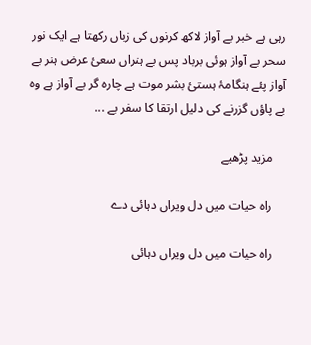رہی ہے خبر بے آواز لاکھ کرنوں کی زباں رکھتا ہے ایک نور سحر بے آواز ہوئی برباد پس بے ہنراں سعیٔ عرض ہنر بے آواز پئے ہنگامۂ ہستیٔ بشر موت ہے چارہ گر بے آواز ہے وہ بے پاؤں گزرنے کی دلیل ارتقا کا سفر بے ...

    مزید پڑھیے

    راہ حیات میں دل ویراں دہائی دے

    راہ حیات میں دل ویراں دہائی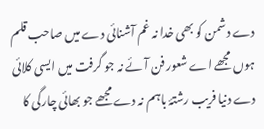دے دشمن کو بھی خدا نہ غم آشنائی دے میں صاحب قلم ہوں مجھے اے شعور فن آئے نہ جو گرفت میں ایسی کلائی دے دنیا فریب رشتۂ باہم نہ دے مجھے جو بھائی چارگی کا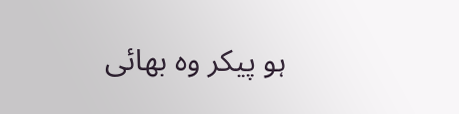ہو پیکر وہ بھائی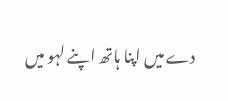دے میں اپنا ہاتھ اپنے لہو میں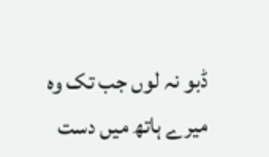ڈبو نہ لوں جب تک وہ میرے ہاتھ میں دست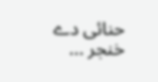حنائی دے خنجر ...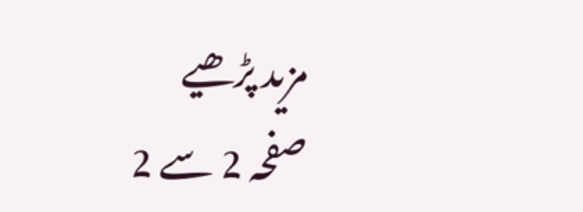مزید پڑھیے
صفحہ 2 سے 2